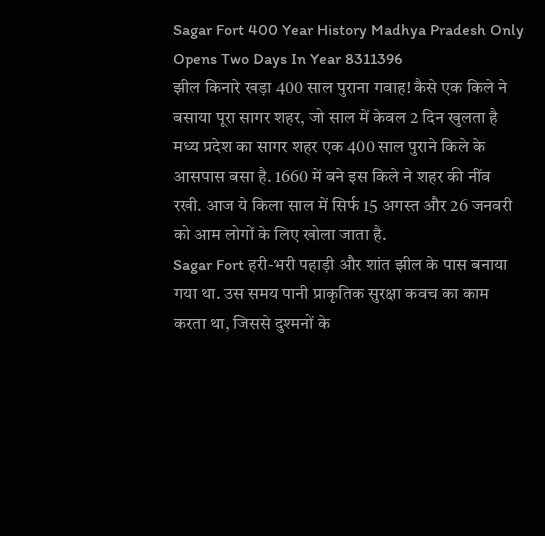Sagar Fort 400 Year History Madhya Pradesh Only Opens Two Days In Year 8311396
झील किनारे खड़ा 400 साल पुराना गवाह! कैसे एक किले ने बसाया पूरा सागर शहर, जो साल में केवल 2 दिन खुलता है
मध्य प्रदेश का सागर शहर एक 400 साल पुराने किले के आसपास बसा है. 1660 में बने इस किले ने शहर की नींव रखी. आज ये किला साल में सिर्फ 15 अगस्त और 26 जनवरी को आम लोगों के लिए खोला जाता है.
Sagar Fort हरी-भरी पहाड़ी और शांत झील के पास बनाया गया था. उस समय पानी प्राकृतिक सुरक्षा कवच का काम करता था, जिससे दुश्मनों के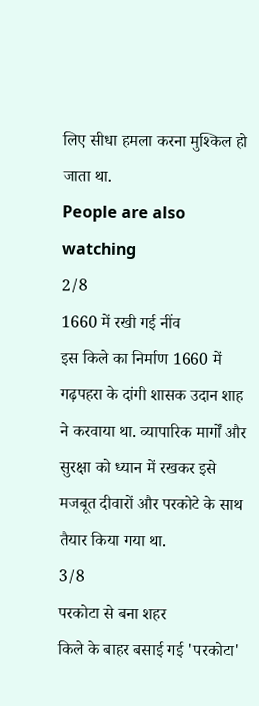लिए सीधा हमला करना मुश्किल हो जाता था.
People are also watching
2/8
1660 में रखी गई नींव
इस किले का निर्माण 1660 में गढ़पहरा के दांगी शासक उदान शाह ने करवाया था. व्यापारिक मार्गों और सुरक्षा को ध्यान में रखकर इसे मजबूत दीवारों और परकोटे के साथ तैयार किया गया था.
3/8
परकोटा से बना शहर
किले के बाहर बसाई गई 'परकोटा'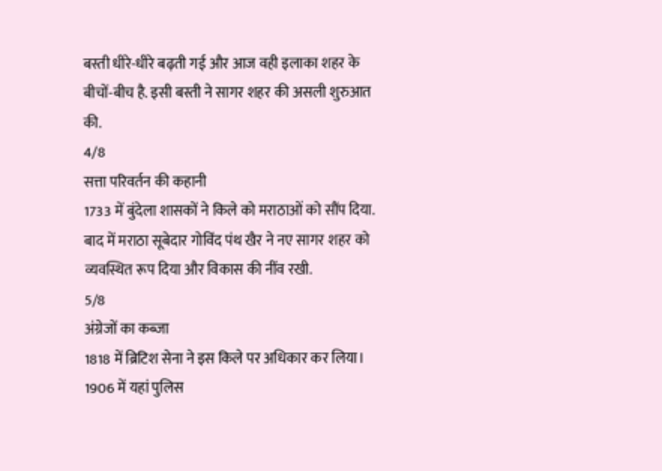बस्ती धीरे-धीरे बढ़ती गई और आज वही इलाका शहर के बीचों-बीच है. इसी बस्ती ने सागर शहर की असली शुरुआत की.
4/8
सत्ता परिवर्तन की कहानी
1733 में बुंदेला शासकों ने किले को मराठाओं को सौंप दिया. बाद में मराठा सूबेदार गोविंद पंथ खैर ने नए सागर शहर को व्यवस्थित रूप दिया और विकास की नींव रखी.
5/8
अंग्रेजों का कब्जा
1818 में ब्रिटिश सेना ने इस किले पर अधिकार कर लिया। 1906 में यहां पुलिस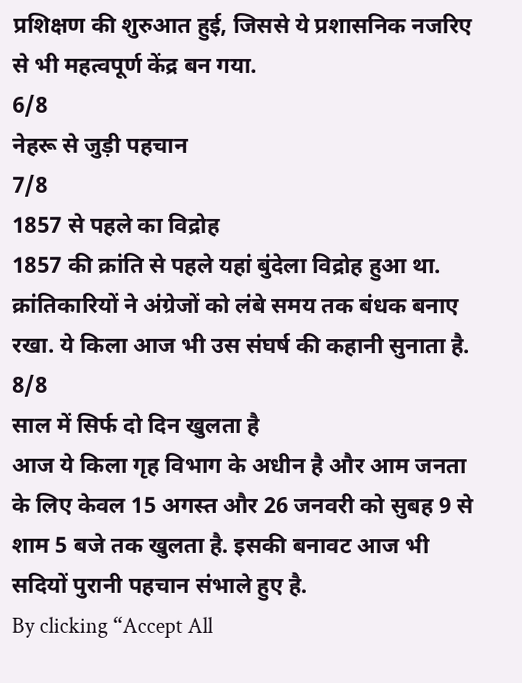प्रशिक्षण की शुरुआत हुई, जिससे ये प्रशासनिक नजरिए से भी महत्वपूर्ण केंद्र बन गया.
6/8
नेहरू से जुड़ी पहचान
7/8
1857 से पहले का विद्रोह
1857 की क्रांति से पहले यहां बुंदेला विद्रोह हुआ था. क्रांतिकारियों ने अंग्रेजों को लंबे समय तक बंधक बनाए रखा. ये किला आज भी उस संघर्ष की कहानी सुनाता है.
8/8
साल में सिर्फ दो दिन खुलता है
आज ये किला गृह विभाग के अधीन है और आम जनता के लिए केवल 15 अगस्त और 26 जनवरी को सुबह 9 से शाम 5 बजे तक खुलता है. इसकी बनावट आज भी सदियों पुरानी पहचान संभाले हुए है.
By clicking “Accept All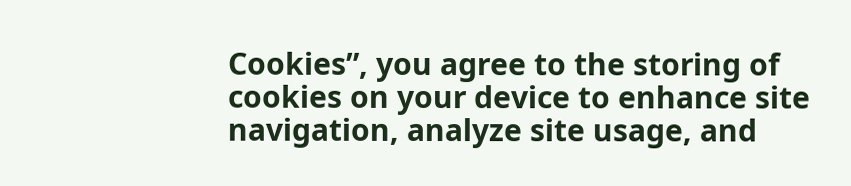Cookies”, you agree to the storing of cookies on your device to enhance site navigation, analyze site usage, and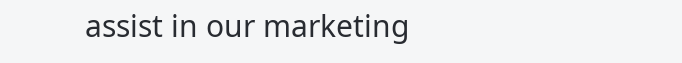assist in our marketing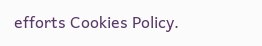efforts Cookies Policy.